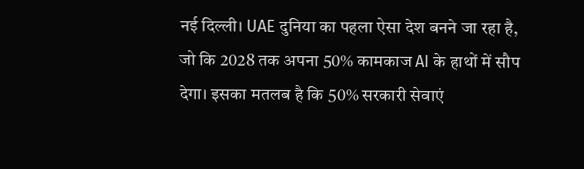नई दिल्ली। UAE दुनिया का पहला ऐसा देश बनने जा रहा है, जो कि 2028 तक अपना 50% कामकाज AI के हाथों में सौप देगा। इसका मतलब है कि 50% सरकारी सेवाएं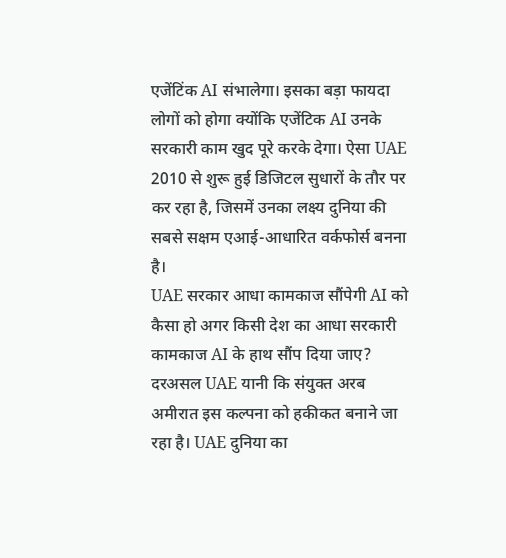एजेंटिंक AI संभालेगा। इसका बड़ा फायदा लोगों को होगा क्योंकि एजेंटिक AI उनके सरकारी काम खुद पूरे करके देगा। ऐसा UAE 2010 से शुरू हुई डिजिटल सुधारों के तौर पर कर रहा है, जिसमें उनका लक्ष्य दुनिया की सबसे सक्षम एआई-आधारित वर्कफोर्स बनना है।
UAE सरकार आधा कामकाज सौंपेगी AI को
कैसा हो अगर किसी देश का आधा सरकारी कामकाज AI के हाथ सौंप दिया जाए? दरअसल UAE यानी कि संयुक्त अरब अमीरात इस कल्पना को हकीकत बनाने जा रहा है। UAE दुनिया का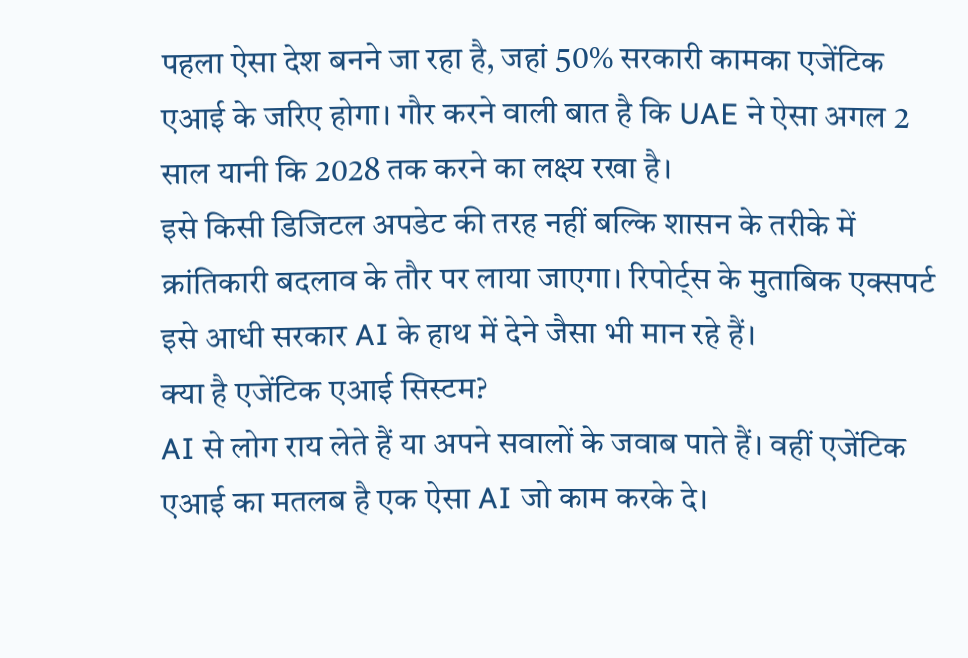पहला ऐसा देश बनने जा रहा है, जहां 50% सरकारी कामका एजेंटिक एआई के जरिए होगा। गौर करने वाली बात है कि UAE ने ऐसा अगल 2 साल यानी कि 2028 तक करने का लक्ष्य रखा है।
इसे किसी डिजिटल अपडेट की तरह नहीं बल्कि शासन के तरीके में क्रांतिकारी बदलाव के तौर पर लाया जाएगा। रिपोर्ट्स के मुताबिक एक्सपर्ट इसे आधी सरकार AI के हाथ में देने जैसा भी मान रहे हैं।
क्या है एजेंटिक एआई सिस्टम?
AI से लोग राय लेते हैं या अपने सवालों के जवाब पाते हैं। वहीं एजेंटिक एआई का मतलब है एक ऐसा AI जो काम करके दे।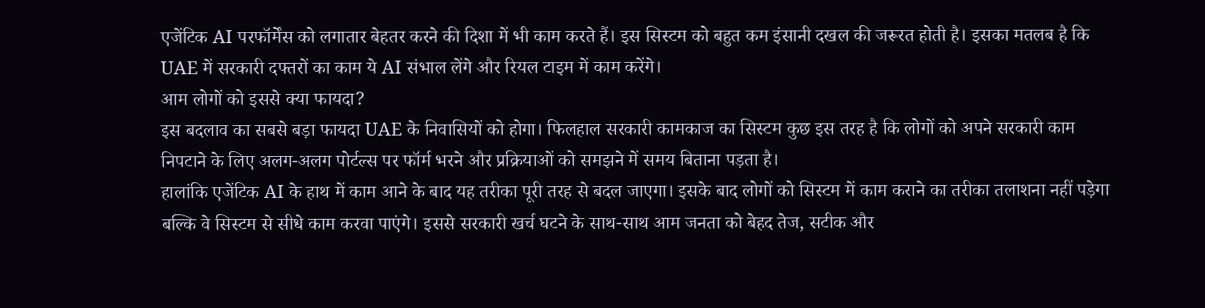एजेंटिक AI परफॉर्मेंस को लगातार बेहतर करने की दिशा में भी काम करते हैं। इस सिस्टम को बहुत कम इंसानी दखल की जरूरत होती है। इसका मतलब है कि UAE में सरकारी दफ्तरों का काम ये AI संभाल लेंगे और रियल टाइम में काम करेंगे।
आम लोगों को इससे क्या फायदा?
इस बदलाव का सबसे बड़ा फायदा UAE के निवासियों को होगा। फिलहाल सरकारी कामकाज का सिस्टम कुछ इस तरह है कि लोगों को अपने सरकारी काम निपटाने के लिए अलग-अलग पोर्टल्स पर फॉर्म भरने और प्रक्रियाओं को समझने में समय बिताना पड़ता है।
हालांकि एजेंटिक AI के हाथ में काम आने के बाद यह तरीका पूरी तरह से बदल जाएगा। इसके बाद लोगों को सिस्टम में काम कराने का तरीका तलाशना नहीं पड़ेगा बल्कि वे सिस्टम से सीधे काम करवा पाएंगे। इससे सरकारी खर्च घटने के साथ-साथ आम जनता को बेहद तेज, सटीक और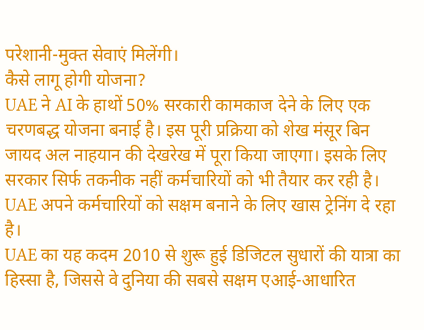परेशानी-मुक्त सेवाएं मिलेंगी।
कैसे लागू होगी योजना?
UAE ने AI के हाथों 50% सरकारी कामकाज देने के लिए एक चरणबद्ध योजना बनाई है। इस पूरी प्रक्रिया को शेख मंसूर बिन जायद अल नाहयान की देखरेख में पूरा किया जाएगा। इसके लिए सरकार सिर्फ तकनीक नहीं कर्मचारियों को भी तैयार कर रही है। UAE अपने कर्मचारियों को सक्षम बनाने के लिए खास ट्रेनिंग दे रहा है।
UAE का यह कदम 2010 से शुरू हुई डिजिटल सुधारों की यात्रा का हिस्सा है, जिससे वे दुनिया की सबसे सक्षम एआई-आधारित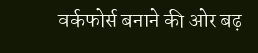वर्कफोर्स बनाने की ओर बढ़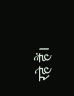रहे हैं।